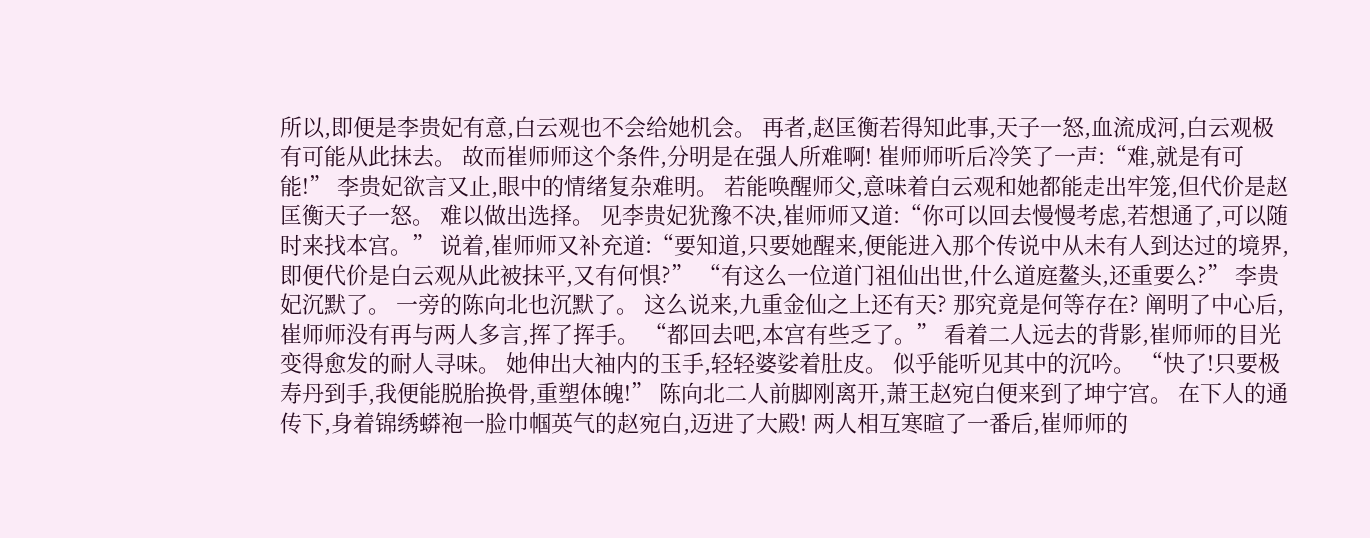所以,即便是李贵妃有意,白云观也不会给她机会。 再者,赵匡衡若得知此事,天子一怒,血流成河,白云观极有可能从此抹去。 故而崔师师这个条件,分明是在强人所难啊! 崔师师听后冷笑了一声:“难,就是有可能!” 李贵妃欲言又止,眼中的情绪复杂难明。 若能唤醒师父,意味着白云观和她都能走出牢笼,但代价是赵匡衡天子一怒。 难以做出选择。 见李贵妃犹豫不决,崔师师又道:“你可以回去慢慢考虑,若想通了,可以随时来找本宫。” 说着,崔师师又补充道:“要知道,只要她醒来,便能进入那个传说中从未有人到达过的境界,即便代价是白云观从此被抹平,又有何惧?” “有这么一位道门祖仙出世,什么道庭鳌头,还重要么?” 李贵妃沉默了。 一旁的陈向北也沉默了。 这么说来,九重金仙之上还有天? 那究竟是何等存在? 阐明了中心后,崔师师没有再与两人多言,挥了挥手。 “都回去吧,本宫有些乏了。” 看着二人远去的背影,崔师师的目光变得愈发的耐人寻味。 她伸出大袖内的玉手,轻轻婆娑着肚皮。 似乎能听见其中的沉吟。 “快了!只要极寿丹到手,我便能脱胎换骨,重塑体魄!” 陈向北二人前脚刚离开,萧王赵宛白便来到了坤宁宫。 在下人的通传下,身着锦绣蟒袍一脸巾帼英气的赵宛白,迈进了大殿! 两人相互寒暄了一番后,崔师师的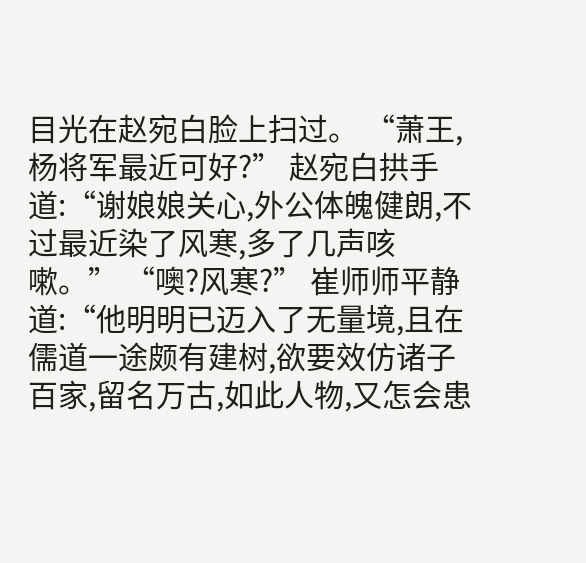目光在赵宛白脸上扫过。 “萧王,杨将军最近可好?” 赵宛白拱手道:“谢娘娘关心,外公体魄健朗,不过最近染了风寒,多了几声咳嗽。” “噢?风寒?” 崔师师平静道:“他明明已迈入了无量境,且在儒道一途颇有建树,欲要效仿诸子百家,留名万古,如此人物,又怎会患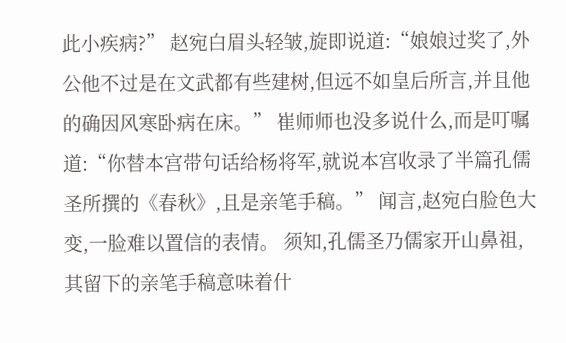此小疾病?” 赵宛白眉头轻皱,旋即说道:“娘娘过奖了,外公他不过是在文武都有些建树,但远不如皇后所言,并且他的确因风寒卧病在床。” 崔师师也没多说什么,而是叮嘱道:“你替本宫带句话给杨将军,就说本宫收录了半篇孔儒圣所撰的《春秋》,且是亲笔手稿。” 闻言,赵宛白脸色大变,一脸难以置信的表情。 须知,孔儒圣乃儒家开山鼻祖,其留下的亲笔手稿意味着什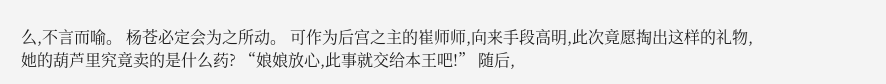么,不言而喻。 杨苍必定会为之所动。 可作为后宫之主的崔师师,向来手段高明,此次竟愿掏出这样的礼物,她的葫芦里究竟卖的是什么药? “娘娘放心,此事就交给本王吧!” 随后,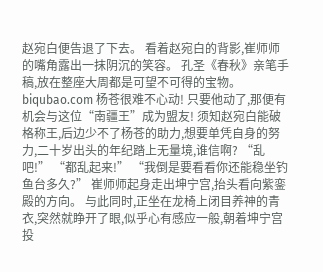赵宛白便告退了下去。 看着赵宛白的背影,崔师师的嘴角露出一抹阴沉的笑容。 孔圣《春秋》亲笔手稿,放在整座大周都是可望不可得的宝物。biqubao.com 杨苍很难不心动! 只要他动了,那便有机会与这位“南疆王”成为盟友! 须知赵宛白能破格称王,后边少不了杨苍的助力,想要单凭自身的努力,二十岁出头的年纪踏上无量境,谁信啊? “乱吧!” “都乱起来!” “我倒是要看看你还能稳坐钓鱼台多久?” 崔师师起身走出坤宁宫,抬头看向紫銮殿的方向。 与此同时,正坐在龙椅上闭目养神的青衣,突然就睁开了眼,似乎心有感应一般,朝着坤宁宫投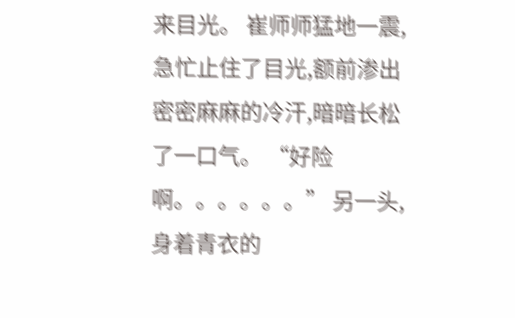来目光。 崔师师猛地一震,急忙止住了目光,额前渗出密密麻麻的冷汗,暗暗长松了一口气。 “好险啊。。。。。。” 另一头,身着青衣的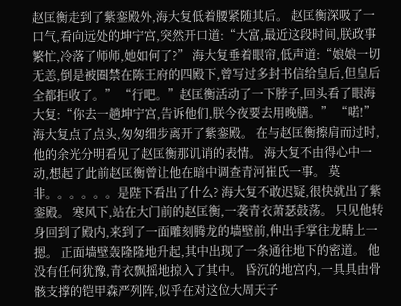赵匡衡走到了紫銮殿外,海大复低着腰紧随其后。 赵匡衡深吸了一口气,看向远处的坤宁宫,突然开口道:“大富,最近这段时间,朕政事繁忙,冷落了师师,她如何了?” 海大复垂着眼帘,低声道:“娘娘一切无恙,倒是被圈禁在陈王府的四殿下,曾写过多封书信给皇后,但皇后全都拒收了。” “行吧。”赵匡衡活动了一下脖子,回头看了眼海大复:“你去一趟坤宁宫,告诉他们,朕今夜要去用晚膳。” “喏!” 海大复点了点头,匆匆细步离开了紫銮殿。 在与赵匡衡擦肩而过时,他的余光分明看见了赵匡衡那讥诮的表情。 海大复不由得心中一动,想起了此前赵匡衡曾让他在暗中调查青河崔氏一事。 莫非。。。。。。是陛下看出了什么? 海大复不敢迟疑,很快就出了紫銮殿。 寒风下,站在大门前的赵匡衡,一袭青衣萧瑟鼓荡。 只见他转身回到了殿内,来到了一面雕刻腾龙的墙壁前,伸出手掌往龙睛上一摁。 正面墙壁轰隆隆地升起,其中出现了一条通往地下的密道。 他没有任何犹豫,青衣飘摇地掠入了其中。 昏沉的地宫内,一具具由骨骸支撑的铠甲森严列阵,似乎在对这位大周天子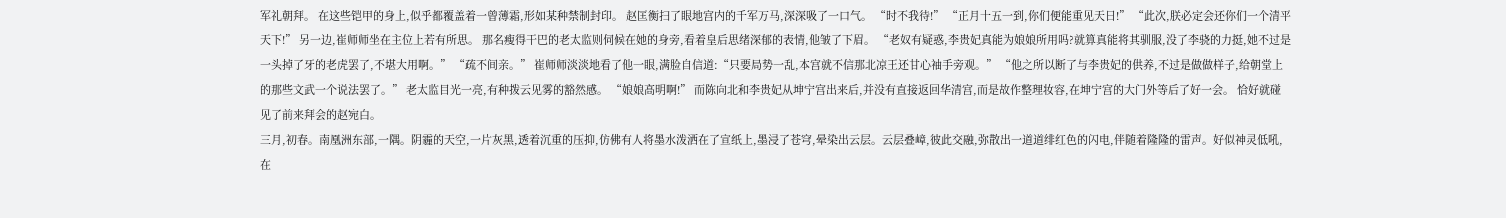军礼朝拜。 在这些铠甲的身上,似乎都覆盖着一曾薄霜,形如某种禁制封印。 赵匡衡扫了眼地宫内的千军万马,深深吸了一口气。 “时不我待!” “正月十五一到,你们便能重见天日!” “此次,朕必定会还你们一个清平天下!” 另一边,崔师师坐在主位上若有所思。 那名瘦得干巴的老太监则伺候在她的身旁,看着皇后思绪深郁的表情,他皱了下眉。 “老奴有疑惑,李贵妃真能为娘娘所用吗?就算真能将其驯服,没了李骁的力挺,她不过是一头掉了牙的老虎罢了,不堪大用啊。” “疏不间亲。” 崔师师淡淡地看了他一眼,满脸自信道:“只要局势一乱,本宫就不信那北凉王还甘心袖手旁观。” “他之所以断了与李贵妃的供养,不过是做做样子,给朝堂上的那些文武一个说法罢了。” 老太监目光一亮,有种拨云见雾的豁然感。 “娘娘高明啊!” 而陈向北和李贵妃从坤宁宫出来后,并没有直接返回华清宫,而是故作整理妆容,在坤宁宫的大门外等后了好一会。 恰好就碰见了前来拜会的赵宛白。
三月,初春。南凰洲东部,一隅。阴霾的天空,一片灰黑,透着沉重的压抑,仿佛有人将墨水泼洒在了宣纸上,墨浸了苍穹,晕染出云层。云层叠嶂,彼此交融,弥散出一道道绯红色的闪电,伴随着隆隆的雷声。好似神灵低吼,在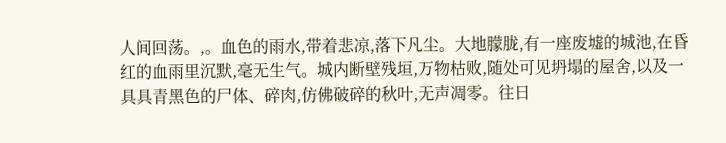人间回荡。,。血色的雨水,带着悲凉,落下凡尘。大地朦胧,有一座废墟的城池,在昏红的血雨里沉默,毫无生气。城内断壁残垣,万物枯败,随处可见坍塌的屋舍,以及一具具青黑色的尸体、碎肉,仿佛破碎的秋叶,无声凋零。往日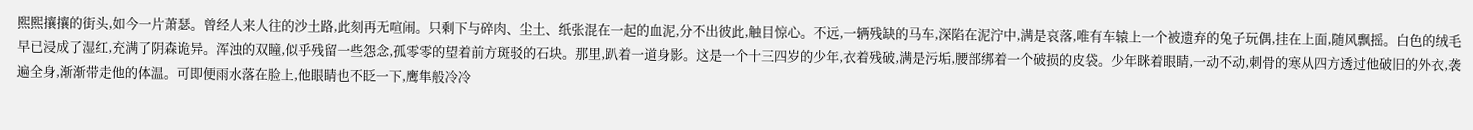熙熙攘攘的街头,如今一片萧瑟。曾经人来人往的沙土路,此刻再无喧闹。只剩下与碎肉、尘土、纸张混在一起的血泥,分不出彼此,触目惊心。不远,一辆残缺的马车,深陷在泥泞中,满是哀落,唯有车辕上一个被遗弃的兔子玩偶,挂在上面,随风飘摇。白色的绒毛早已浸成了湿红,充满了阴森诡异。浑浊的双瞳,似乎残留一些怨念,孤零零的望着前方斑驳的石块。那里,趴着一道身影。这是一个十三四岁的少年,衣着残破,满是污垢,腰部绑着一个破损的皮袋。少年眯着眼睛,一动不动,刺骨的寒从四方透过他破旧的外衣,袭遍全身,渐渐带走他的体温。可即便雨水落在脸上,他眼睛也不眨一下,鹰隼般冷冷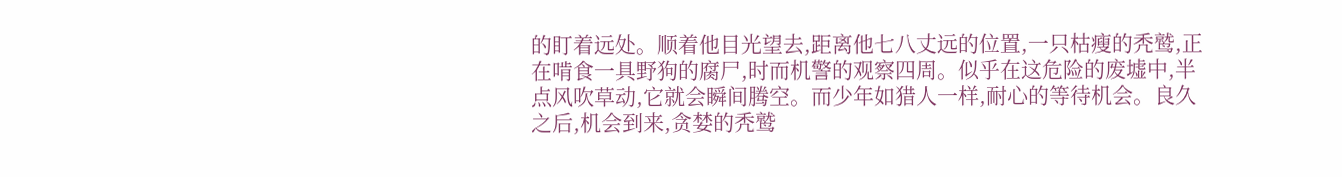的盯着远处。顺着他目光望去,距离他七八丈远的位置,一只枯瘦的秃鹫,正在啃食一具野狗的腐尸,时而机警的观察四周。似乎在这危险的废墟中,半点风吹草动,它就会瞬间腾空。而少年如猎人一样,耐心的等待机会。良久之后,机会到来,贪婪的秃鹫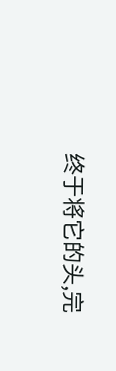终于将它的头,完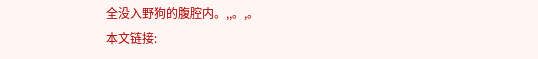全没入野狗的腹腔内。,,。,。
本文链接: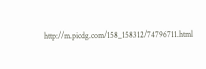http://m.picdg.com/158_158312/74796711.html